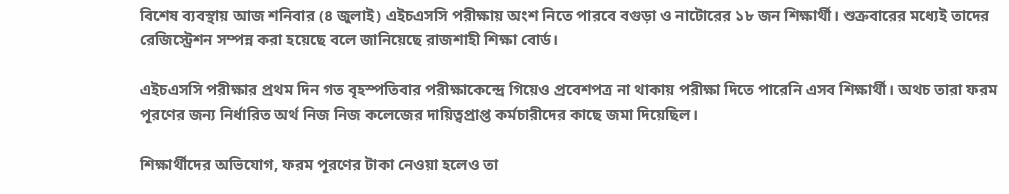বিশেষ ব্যবস্থায় আজ শনিবার (৪ জুলাই) এইচএসসি পরীক্ষায় অংশ নিতে পারবে বগুড়া ও নাটোরের ১৮ জন শিক্ষার্থী। শুক্রবারের মধ্যেই তাদের রেজিস্ট্রেশন সম্পন্ন করা হয়েছে বলে জানিয়েছে রাজশাহী শিক্ষা বোর্ড।

এইচএসসি পরীক্ষার প্রথম দিন গত বৃহস্পতিবার পরীক্ষাকেন্দ্রে গিয়েও প্রবেশপত্র না থাকায় পরীক্ষা দিতে পারেনি এসব শিক্ষার্থী। অথচ তারা ফরম পূরণের জন্য নির্ধারিত অর্থ নিজ নিজ কলেজের দায়িত্বপ্রাপ্ত কর্মচারীদের কাছে জমা দিয়েছিল।

শিক্ষার্থীদের অভিযোগ, ফরম পূরণের টাকা নেওয়া হলেও তা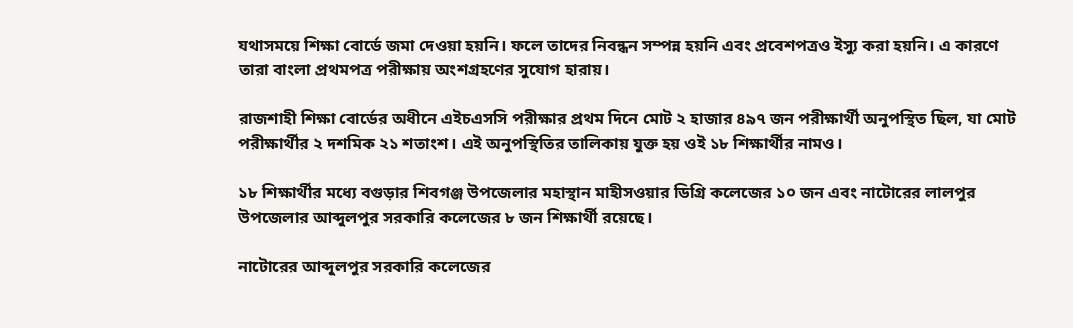যথাসময়ে শিক্ষা বোর্ডে জমা দেওয়া হয়নি। ফলে তাদের নিবন্ধন সম্পন্ন হয়নি এবং প্রবেশপত্রও ইস্যু করা হয়নি। এ কারণে তারা বাংলা প্রথমপত্র পরীক্ষায় অংশগ্রহণের সুযোগ হারায়।

রাজশাহী শিক্ষা বোর্ডের অধীনে এইচএসসি পরীক্ষার প্রথম দিনে মোট ২ হাজার ৪৯৭ জন পরীক্ষার্থী অনুপস্থিত ছিল, যা মোট পরীক্ষার্থীর ২ দশমিক ২১ শতাংশ। এই অনুপস্থিতির তালিকায় যুক্ত হয় ওই ১৮ শিক্ষার্থীর নামও।

১৮ শিক্ষার্থীর মধ্যে বগুড়ার শিবগঞ্জ উপজেলার মহাস্থান মাহীসওয়ার ডিগ্রি কলেজের ১০ জন এবং নাটোরের লালপুর উপজেলার আব্দুলপুর সরকারি কলেজের ৮ জন শিক্ষার্থী রয়েছে।

নাটোরের আব্দুলপুর সরকারি কলেজের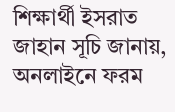শিক্ষার্থী ইসরাত জাহান সূচি জানায়, অনলাইনে ফরম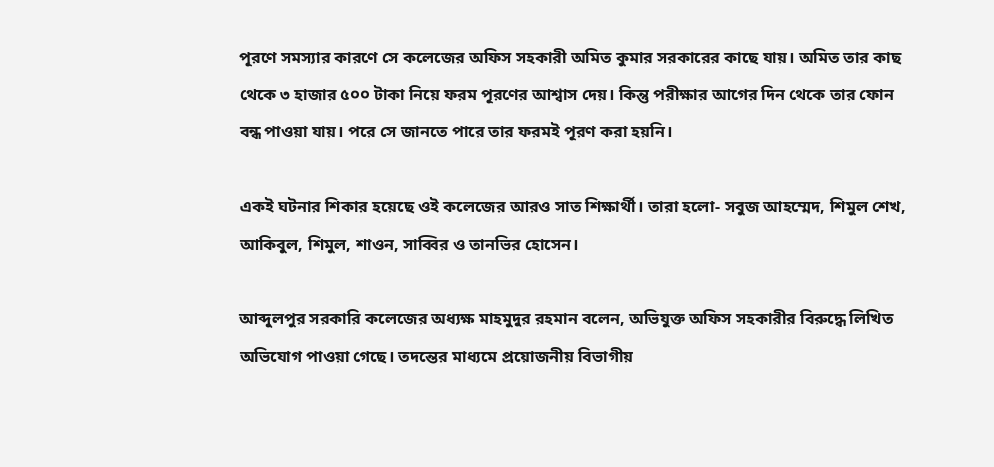পূরণে সমস্যার কারণে সে কলেজের অফিস সহকারী অমিত কুমার সরকারের কাছে যায়। অমিত তার কাছ থেকে ৩ হাজার ৫০০ টাকা নিয়ে ফরম পূরণের আশ্বাস দেয়। কিন্তু পরীক্ষার আগের দিন থেকে তার ফোন বন্ধ পাওয়া যায়। পরে সে জানতে পারে তার ফরমই পূরণ করা হয়নি।

একই ঘটনার শিকার হয়েছে ওই কলেজের আরও সাত শিক্ষার্থী। তারা হলো- সবুজ আহম্মেদ, শিমুল শেখ, আকিবুল, শিমুল, শাওন, সাব্বির ও তানভির হোসেন।

আব্দুলপুর সরকারি কলেজের অধ্যক্ষ মাহমুদুর রহমান বলেন, অভিযুক্ত অফিস সহকারীর বিরুদ্ধে লিখিত অভিযোগ পাওয়া গেছে। তদন্তের মাধ্যমে প্রয়োজনীয় বিভাগীয়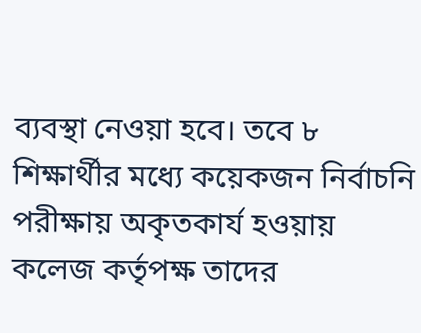ব্যবস্থা নেওয়া হবে। তবে ৮ শিক্ষার্থীর মধ্যে কয়েকজন নির্বাচনি পরীক্ষায় অকৃতকার্য হওয়ায় কলেজ কর্তৃপক্ষ তাদের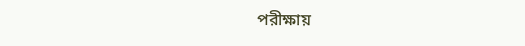পরীক্ষায়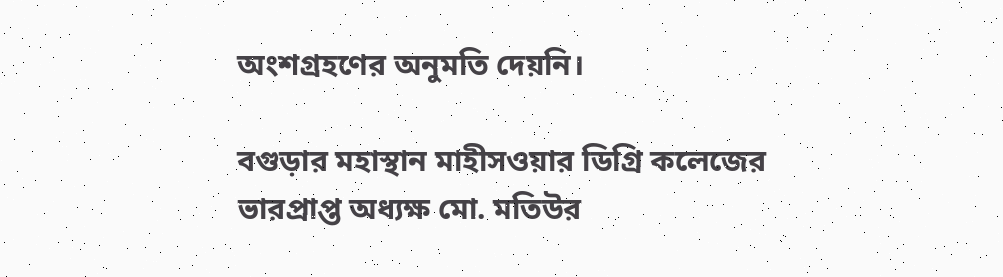অংশগ্রহণের অনুমতি দেয়নি।

বগুড়ার মহাস্থান মাহীসওয়ার ডিগ্রি কলেজের ভারপ্রাপ্ত অধ্যক্ষ মো. মতিউর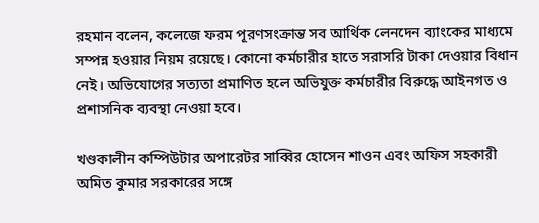রহমান বলেন, কলেজে ফরম পূরণসংক্রান্ত সব আর্থিক লেনদেন ব্যাংকের মাধ্যমে সম্পন্ন হওয়ার নিয়ম রয়েছে। কোনো কর্মচারীর হাতে সরাসরি টাকা দেওয়ার বিধান নেই। অভিযোগের সত্যতা প্রমাণিত হলে অভিযুক্ত কর্মচারীর বিরুদ্ধে আইনগত ও প্রশাসনিক ব্যবস্থা নেওয়া হবে।

খণ্ডকালীন কম্পিউটার অপারেটর সাব্বির হোসেন শাওন এবং অফিস সহকারী অমিত কুমার সরকারের সঙ্গে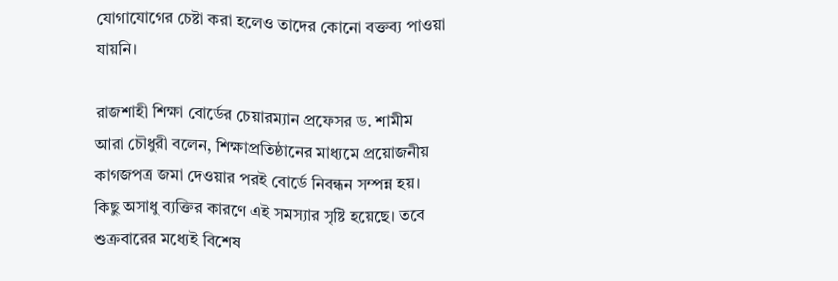যোগাযোগের চেষ্টা করা হলেও তাদের কোনো বক্তব্য পাওয়া যায়নি।

রাজশাহী শিক্ষা বোর্ডের চেয়ারম্যান প্রফেসর ড. শামীম আরা চৌধুরী বলেন, শিক্ষাপ্রতিষ্ঠানের মাধ্যমে প্রয়োজনীয় কাগজপত্র জমা দেওয়ার পরই বোর্ডে নিবন্ধন সম্পন্ন হয়। কিছু অসাধু ব্যক্তির কারণে এই সমস্যার সৃষ্টি হয়েছে। তবে শুক্রবারের মধ্যেই বিশেষ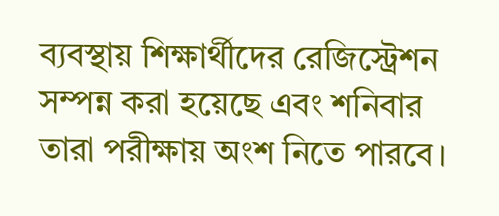ব্যবস্থায় শিক্ষার্থীদের রেজিস্ট্রেশন সম্পন্ন করা হয়েছে এবং শনিবার তারা পরীক্ষায় অংশ নিতে পারবে।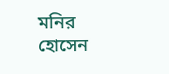মনির হোসেন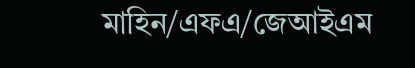মাহিন/এফএ/জেআইএম